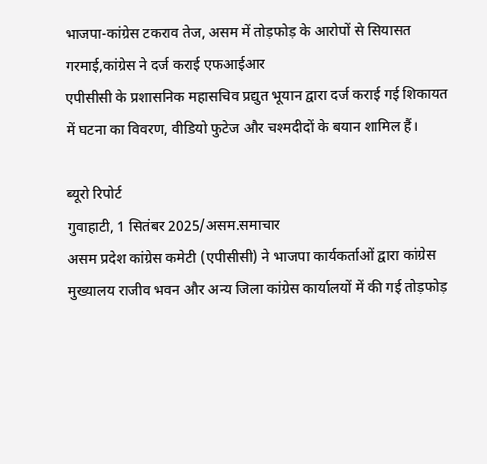भाजपा-कांग्रेस टकराव तेज, असम में तोड़फोड़ के आरोपों से सियासत गरमाई,कांग्रेस ने दर्ज कराई एफआईआर
एपीसीसी के प्रशासनिक महासचिव प्रद्युत भूयान द्वारा दर्ज कराई गई शिकायत में घटना का विवरण, वीडियो फुटेज और चश्मदीदों के बयान शामिल हैं।

ब्यूरो रिपोर्ट
गुवाहाटी, 1 सितंबर 2025/असम.समाचार
असम प्रदेश कांग्रेस कमेटी (एपीसीसी) ने भाजपा कार्यकर्ताओं द्वारा कांग्रेस मुख्यालय राजीव भवन और अन्य जिला कांग्रेस कार्यालयों में की गई तोड़फोड़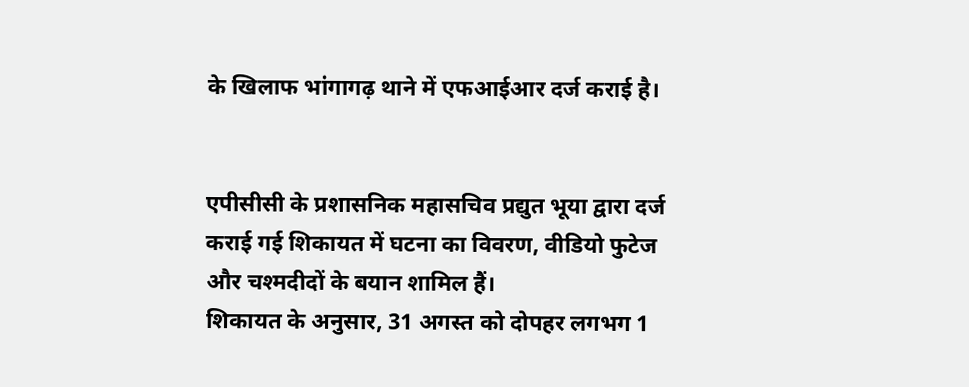के खिलाफ भांगागढ़ थाने में एफआईआर दर्ज कराई है।


एपीसीसी के प्रशासनिक महासचिव प्रद्युत भूया द्वारा दर्ज कराई गई शिकायत में घटना का विवरण, वीडियो फुटेज और चश्मदीदों के बयान शामिल हैं।
शिकायत के अनुसार, 31 अगस्त को दोपहर लगभग 1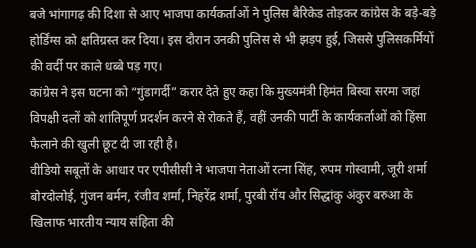बजे भांगागढ़ की दिशा से आए भाजपा कार्यकर्ताओं ने पुलिस बैरिकेड तोड़कर कांग्रेस के बड़े-बड़े होर्डिंग्स को क्षतिग्रस्त कर दिया। इस दौरान उनकी पुलिस से भी झड़प हुई, जिससे पुलिसकर्मियों की वर्दी पर काले धब्बे पड़ गए।
कांग्रेस ने इस घटना को “गुंडागर्दी” करार देते हुए कहा कि मुख्यमंत्री हिमंत बिस्वा सरमा जहां विपक्षी दलों को शांतिपूर्ण प्रदर्शन करने से रोकते हैं, वहीं उनकी पार्टी के कार्यकर्ताओं को हिंसा फैलाने की खुली छूट दी जा रही है।
वीडियो सबूतों के आधार पर एपीसीसी ने भाजपा नेताओं रत्ना सिंह, रुपम गोस्वामी, जूरी शर्मा बोरदोलोई, गुंजन बर्मन, रंजीव शर्मा, निहरेंद्र शर्मा, पुरबी रॉय और सिद्धांकु अंकुर बरुआ के खिलाफ भारतीय न्याय संहिता की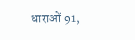धाराओं 91,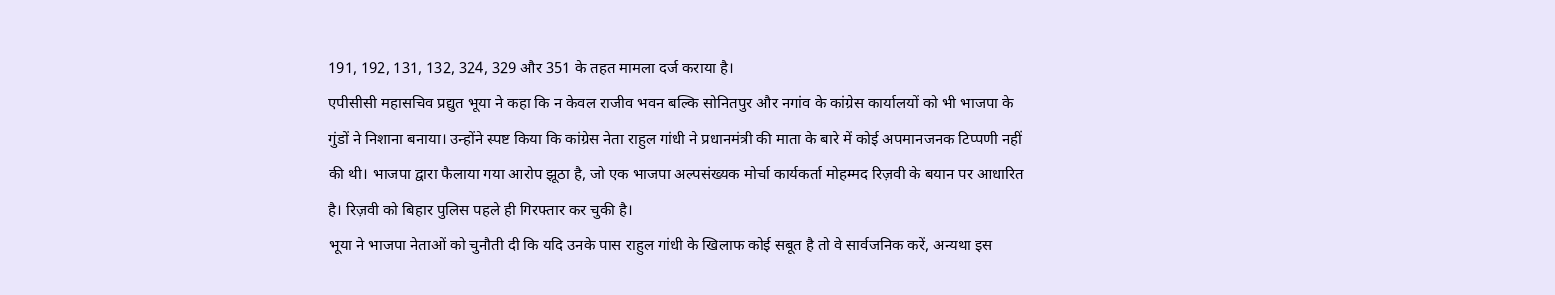191, 192, 131, 132, 324, 329 और 351 के तहत मामला दर्ज कराया है।
एपीसीसी महासचिव प्रद्युत भूया ने कहा कि न केवल राजीव भवन बल्कि सोनितपुर और नगांव के कांग्रेस कार्यालयों को भी भाजपा के गुंडों ने निशाना बनाया। उन्होंने स्पष्ट किया कि कांग्रेस नेता राहुल गांधी ने प्रधानमंत्री की माता के बारे में कोई अपमानजनक टिप्पणी नहीं की थी। भाजपा द्वारा फैलाया गया आरोप झूठा है, जो एक भाजपा अल्पसंख्यक मोर्चा कार्यकर्ता मोहम्मद रिज़वी के बयान पर आधारित है। रिज़वी को बिहार पुलिस पहले ही गिरफ्तार कर चुकी है।
भूया ने भाजपा नेताओं को चुनौती दी कि यदि उनके पास राहुल गांधी के खिलाफ कोई सबूत है तो वे सार्वजनिक करें, अन्यथा इस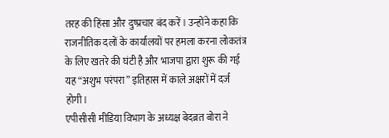तरह की हिंसा और दुष्प्रचार बंद करें। उन्होंने कहा कि राजनीतिक दलों के कार्यालयों पर हमला करना लोकतंत्र के लिए खतरे की घंटी है और भाजपा द्वारा शुरू की गई यह “अशुभ परंपरा” इतिहास में काले अक्षरों में दर्ज होगी।
एपीसीसी मीडिया विभाग के अध्यक्ष बेदब्रत बोरा ने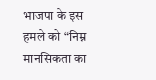भाजपा के इस हमले को “निम्न मानसिकता का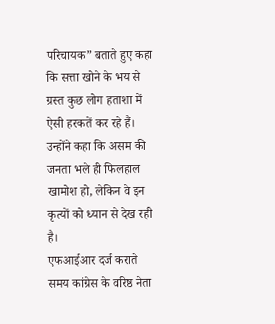परिचायक” बताते हुए कहा कि सत्ता खोने के भय से ग्रस्त कुछ लोग हताशा में ऐसी हरकतें कर रहे हैं। उन्होंने कहा कि असम की जनता भले ही फिलहाल खामोश हो, लेकिन वे इन कृत्यों को ध्यान से देख रही है।
एफआईआर दर्ज कराते समय कांग्रेस के वरिष्ठ नेता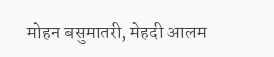मोहन बसुमातरी, मेहदी आलम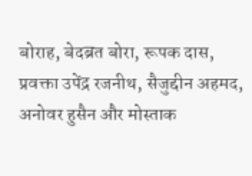बोराह, बेदब्रत बोरा, रूपक दास, प्रवक्ता उपेंद्र रजनीथ, सैजुद्दीन अहमद, अनोवर हुसैन और मोस्ताक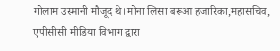गोलाम उस्मानी मौजूद थे।मोना लिसा बरूआ हजारिका,महासचिव, एपीसीसी मीडिया विभाग द्वारा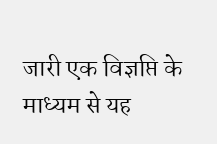जारी एक विज्ञप्ति के माध्यम से यह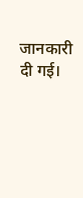जानकारी दी गई।